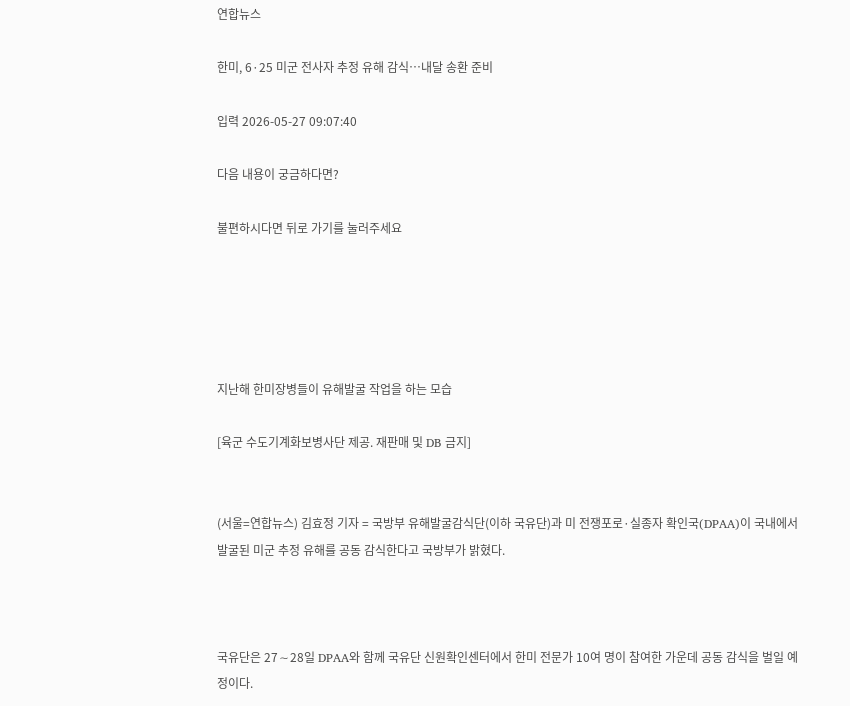연합뉴스

한미, 6·25 미군 전사자 추정 유해 감식…내달 송환 준비

입력 2026-05-27 09:07:40

다음 내용이 궁금하다면?

불편하시다면 뒤로 가기를 눌러주세요





지난해 한미장병들이 유해발굴 작업을 하는 모습

[육군 수도기계화보병사단 제공. 재판매 및 DB 금지]


(서울=연합뉴스) 김효정 기자 = 국방부 유해발굴감식단(이하 국유단)과 미 전쟁포로·실종자 확인국(DPAA)이 국내에서 발굴된 미군 추정 유해를 공동 감식한다고 국방부가 밝혔다.



국유단은 27∼28일 DPAA와 함께 국유단 신원확인센터에서 한미 전문가 10여 명이 참여한 가운데 공동 감식을 벌일 예정이다.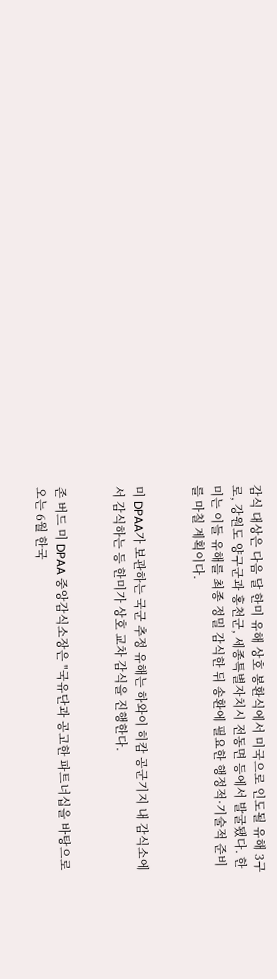감식 대상은 다음 달 한미 유해 상호 봉환식에서 미국으로 인도될 유해 3구로, 강원도 양구군과 홍천군, 세종특별자치시 전동면 등에서 발굴됐다. 한미는 이들 유해를 최종 정밀 감식한 뒤 송환에 필요한 행정적·기술적 준비를 마칠 계획이다.


미 DPAA가 보관하는 국군 추정 유해는 하와이 히캄 공군기지 내 감식소에서 감식하는 등 한미가 상호 교차 감식을 진행한다.


존 버드 미 DPAA 중앙감식소장은 "국유단과 공고한 파트너십을 바탕으로 오는 6월 한국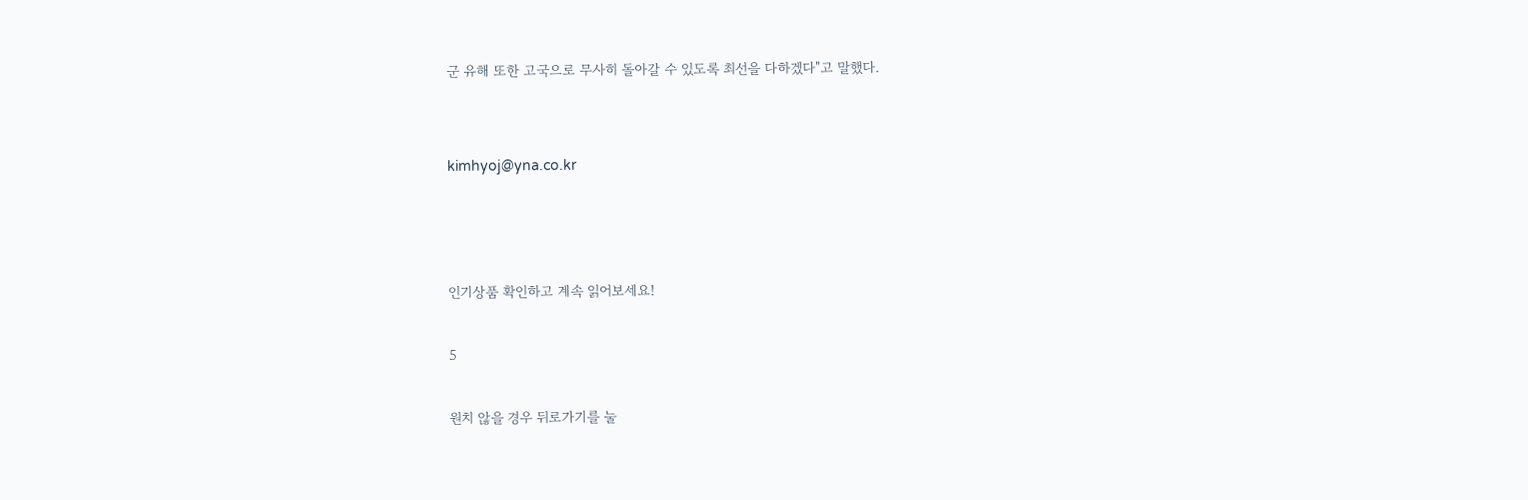군 유해 또한 고국으로 무사히 돌아갈 수 있도록 최선을 다하겠다"고 말했다.


kimhyoj@yna.co.kr



인기상품 확인하고 계속 읽어보세요!

5

원치 않을 경우 뒤로가기를 눌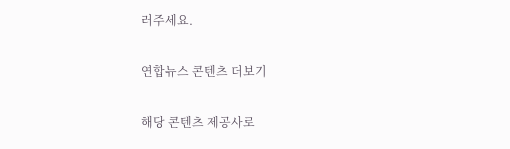러주세요.

연합뉴스 콘텐츠 더보기

해당 콘텐츠 제공사로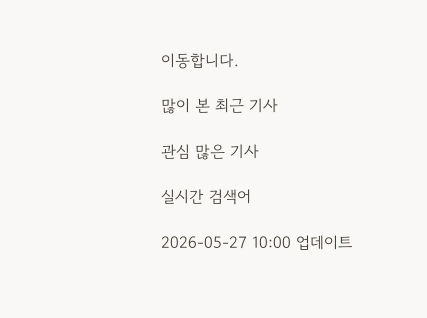이동합니다.

많이 본 최근 기사

관심 많은 기사

실시간 검색어

2026-05-27 10:00 업데이트